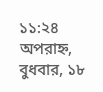১১:২৪ অপরাহ্ন, বুধবার, ১৮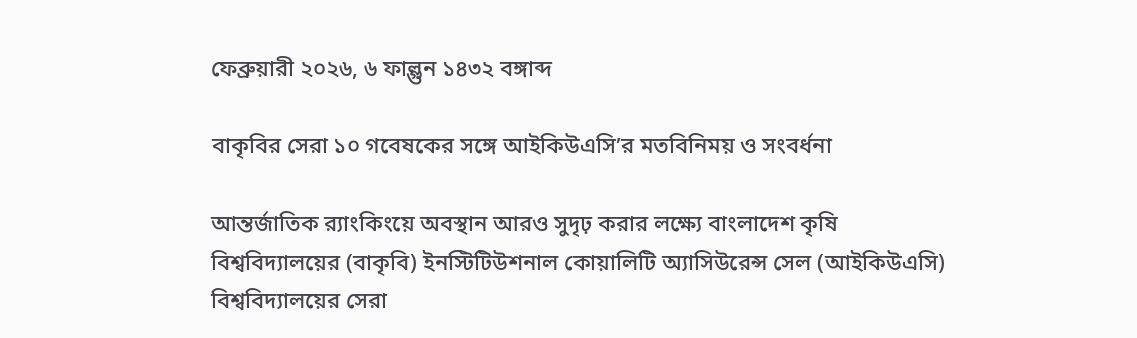ফেব্রুয়ারী ২০২৬, ৬ ফাল্গুন ১৪৩২ বঙ্গাব্দ

বাকৃবির সেরা ১০ গবেষকের সঙ্গে আইকিউএসি’র মতবিনিময় ও সংবর্ধনা

আন্তর্জাতিক র‍্যাংকিংয়ে অবস্থান আরও সুদৃঢ় করার লক্ষ্যে বাংলাদেশ কৃষি বিশ্ববিদ্যালয়ের (বাকৃবি) ইনস্টিটিউশনাল কোয়ালিটি অ্যাসিউরেন্স সেল (আইকিউএসি) বিশ্ববিদ্যালয়ের সেরা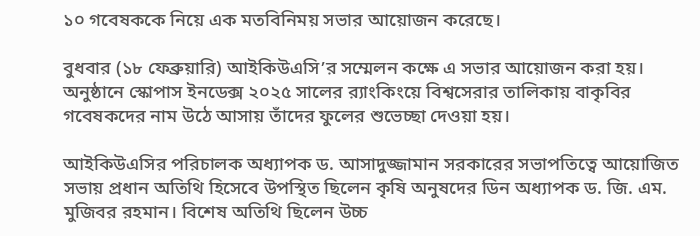১০ গবেষককে নিয়ে এক মতবিনিময় সভার আয়োজন করেছে।

বুধবার (১৮ ফেব্রুয়ারি) আইকিউএসি’র সম্মেলন কক্ষে এ সভার আয়োজন করা হয়। অনুষ্ঠানে স্কোপাস ইনডেক্স ২০২৫ সালের র‍্যাংকিংয়ে বিশ্বসেরার তালিকায় বাকৃবির গবেষকদের নাম উঠে আসায় তাঁদের ফুলের শুভেচ্ছা দেওয়া হয়।

আইকিউএসির পরিচালক অধ্যাপক ড. আসাদুজ্জামান সরকারের সভাপতিত্বে আয়োজিত সভায় প্রধান অতিথি হিসেবে উপস্থিত ছিলেন কৃষি অনুষদের ডিন অধ্যাপক ড. জি. এম. মুজিবর রহমান। বিশেষ অতিথি ছিলেন উচ্চ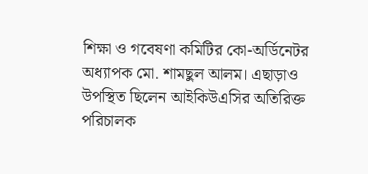শিক্ষা ও গবেষণা কমিটির কো-অর্ডিনেটর অধ্যাপক মো. শামছুল আলম। এছাড়াও উপস্থিত ছিলেন আইকিউএসির অতিরিক্ত পরিচালক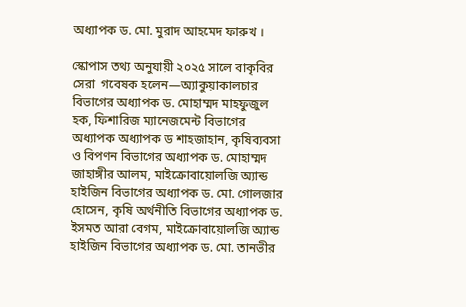অধ্যাপক ড. মো. মুরাদ আহমেদ ফারুখ ।

স্কোপাস তথ্য অনুযায়ী ২০২৫ সালে বাকৃবির সেরা  গবেষক হলেন—অ্যাকুয়াকালচার বিভাগের অধ্যাপক ড. মোহাম্মদ মাহফুজুল হক, ফিশারিজ ম্যানেজমেন্ট বিভাগের অধ্যাপক অধ্যাপক ড শাহজাহান, কৃষিব্যবসা ও বিপণন বিভাগের অধ্যাপক ড. মোহাম্মদ জাহাঙ্গীর আলম, মাইক্রোবায়োলজি অ্যান্ড হাইজিন বিভাগের অধ্যাপক ড. মো. গোলজার হোসেন, কৃষি অর্থনীতি বিভাগের অধ্যাপক ড. ইসমত আরা বেগম, মাইক্রোবায়োলজি অ্যান্ড হাইজিন বিভাগের অধ্যাপক ড. মো. তানভীর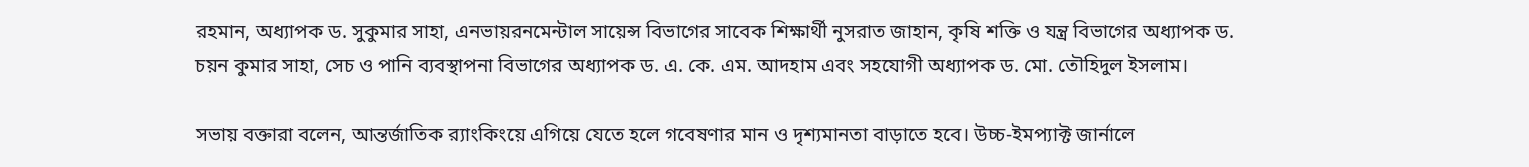রহমান, অধ্যাপক ড. সুকুমার সাহা, এনভায়রনমেন্টাল সায়েন্স বিভাগের সাবেক শিক্ষার্থী নুসরাত জাহান, কৃষি শক্তি ও যন্ত্র বিভাগের অধ্যাপক ড. চয়ন কুমার সাহা, সেচ ও পানি ব্যবস্থাপনা বিভাগের অধ্যাপক ড. এ. কে. এম. আদহাম এবং সহযোগী অধ্যাপক ড. মো. তৌহিদুল ইসলাম।

সভায় বক্তারা বলেন, আন্তর্জাতিক র‍্যাংকিংয়ে এগিয়ে যেতে হলে গবেষণার মান ও দৃশ্যমানতা বাড়াতে হবে। উচ্চ-ইমপ্যাক্ট জার্নালে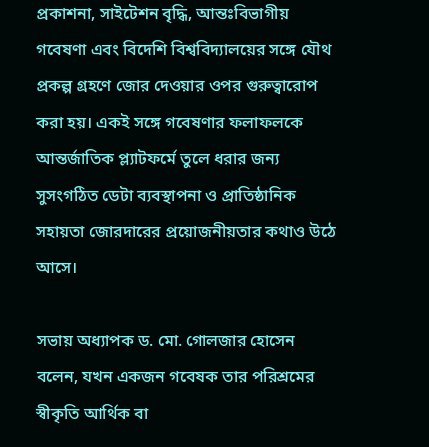প্রকাশনা, সাইটেশন বৃদ্ধি, আন্তঃবিভাগীয় গবেষণা এবং বিদেশি বিশ্ববিদ্যালয়ের সঙ্গে যৌথ প্রকল্প গ্রহণে জোর দেওয়ার ওপর গুরুত্বারোপ করা হয়। একই সঙ্গে গবেষণার ফলাফলকে আন্তর্জাতিক প্ল্যাটফর্মে তুলে ধরার জন্য সুসংগঠিত ডেটা ব্যবস্থাপনা ও প্রাতিষ্ঠানিক সহায়তা জোরদারের প্রয়োজনীয়তার কথাও উঠে আসে।

সভায় অধ্যাপক ড. মো. গোলজার হোসেন বলেন, যখন একজন গবেষক তার পরিশ্রমের স্বীকৃতি আর্থিক বা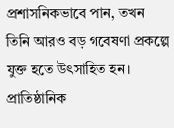প্রশাসনিকভাবে পান, তখন তিনি আরও বড় গবেষণা প্রকল্পে যুক্ত হতে উৎসাহিত হন। প্রাতিষ্ঠানিক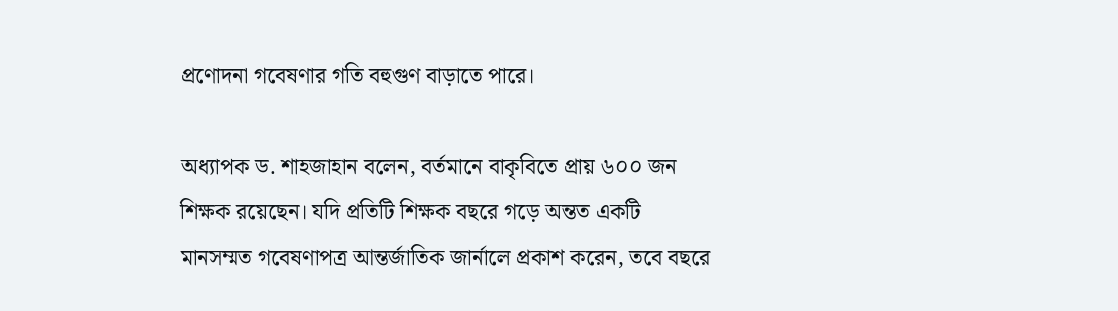প্রণোদনা গবেষণার গতি বহুগুণ বাড়াতে পারে।

অধ্যাপক ড. শাহজাহান বলেন, বর্তমানে বাকৃবিতে প্রায় ৬০০ জন শিক্ষক রয়েছেন। যদি প্রতিটি শিক্ষক বছরে গড়ে অন্তত একটি মানসম্মত গবেষণাপত্র আন্তর্জাতিক জার্নালে প্রকাশ করেন, তবে বছরে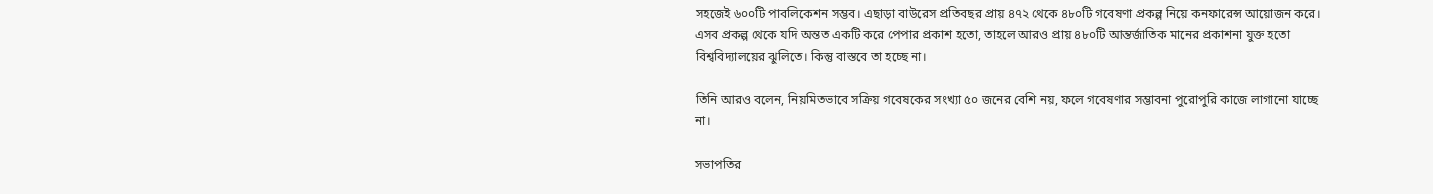সহজেই ৬০০টি পাবলিকেশন সম্ভব। এছাড়া বাউরেস প্রতিবছর প্রায় ৪৭২ থেকে ৪৮০টি গবেষণা প্রকল্প নিয়ে কনফারেন্স আয়োজন করে। এসব প্রকল্প থেকে যদি অন্তত একটি করে পেপার প্রকাশ হতো, তাহলে আরও প্রায় ৪৮০টি আন্তর্জাতিক মানের প্রকাশনা যুক্ত হতো বিশ্ববিদ্যালয়ের ঝুলিতে। কিন্তু বাস্তবে তা হচ্ছে না।

তিনি আরও বলেন, নিয়মিতভাবে সক্রিয় গবেষকের সংখ্যা ৫০ জনের বেশি নয়, ফলে গবেষণার সম্ভাবনা পুরোপুরি কাজে লাগানো যাচ্ছে না।

সভাপতির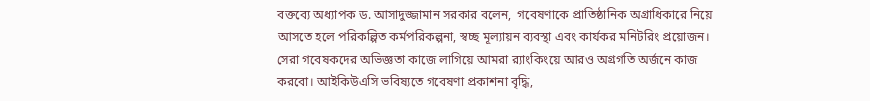বক্তব্যে অধ্যাপক ড. আসাদুজ্জামান সরকার বলেন,  গবেষণাকে প্রাতিষ্ঠানিক অগ্রাধিকারে নিয়ে আসতে হলে পরিকল্পিত কর্মপরিকল্পনা, স্বচ্ছ মূল্যায়ন ব্যবস্থা এবং কার্যকর মনিটরিং প্রয়োজন। সেরা গবেষকদের অভিজ্ঞতা কাজে লাগিয়ে আমরা র‍্যাংকিংয়ে আরও অগ্রগতি অর্জনে কাজ করবো। আইকিউএসি ভবিষ্যতে গবেষণা প্রকাশনা বৃদ্ধি,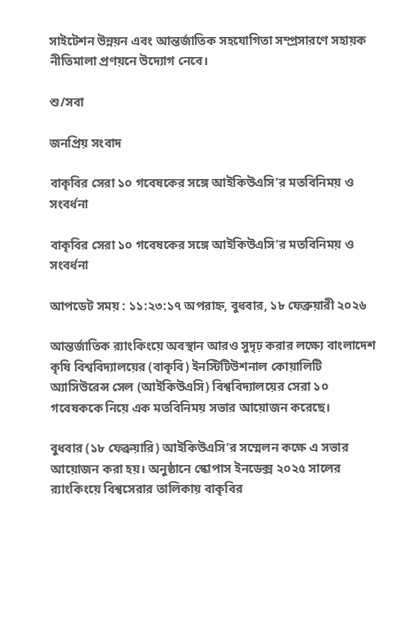সাইটেশন উন্নয়ন এবং আন্তর্জাতিক সহযোগিতা সম্প্রসারণে সহায়ক নীতিমালা প্রণয়নে উদ্যোগ নেবে।

শু/সবা

জনপ্রিয় সংবাদ

বাকৃবির সেরা ১০ গবেষকের সঙ্গে আইকিউএসি’র মতবিনিময় ও সংবর্ধনা

বাকৃবির সেরা ১০ গবেষকের সঙ্গে আইকিউএসি’র মতবিনিময় ও সংবর্ধনা

আপডেট সময় : ১১:২৩:১৭ অপরাহ্ন, বুধবার, ১৮ ফেব্রুয়ারী ২০২৬

আন্তর্জাতিক র‍্যাংকিংয়ে অবস্থান আরও সুদৃঢ় করার লক্ষ্যে বাংলাদেশ কৃষি বিশ্ববিদ্যালয়ের (বাকৃবি) ইনস্টিটিউশনাল কোয়ালিটি অ্যাসিউরেন্স সেল (আইকিউএসি) বিশ্ববিদ্যালয়ের সেরা ১০ গবেষককে নিয়ে এক মতবিনিময় সভার আয়োজন করেছে।

বুধবার (১৮ ফেব্রুয়ারি) আইকিউএসি’র সম্মেলন কক্ষে এ সভার আয়োজন করা হয়। অনুষ্ঠানে স্কোপাস ইনডেক্স ২০২৫ সালের র‍্যাংকিংয়ে বিশ্বসেরার তালিকায় বাকৃবির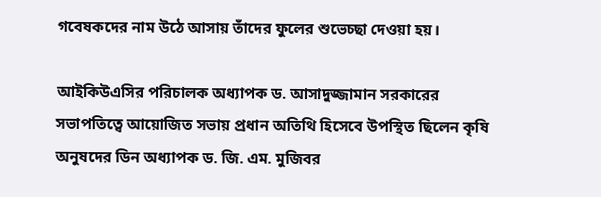গবেষকদের নাম উঠে আসায় তাঁদের ফুলের শুভেচ্ছা দেওয়া হয়।

আইকিউএসির পরিচালক অধ্যাপক ড. আসাদুজ্জামান সরকারের সভাপতিত্বে আয়োজিত সভায় প্রধান অতিথি হিসেবে উপস্থিত ছিলেন কৃষি অনুষদের ডিন অধ্যাপক ড. জি. এম. মুজিবর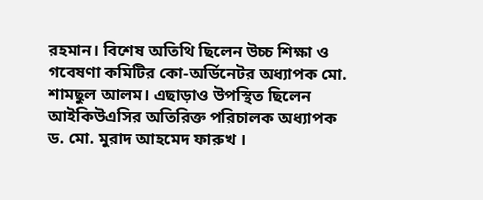রহমান। বিশেষ অতিথি ছিলেন উচ্চ শিক্ষা ও গবেষণা কমিটির কো-অর্ডিনেটর অধ্যাপক মো. শামছুল আলম। এছাড়াও উপস্থিত ছিলেন আইকিউএসির অতিরিক্ত পরিচালক অধ্যাপক ড. মো. মুরাদ আহমেদ ফারুখ ।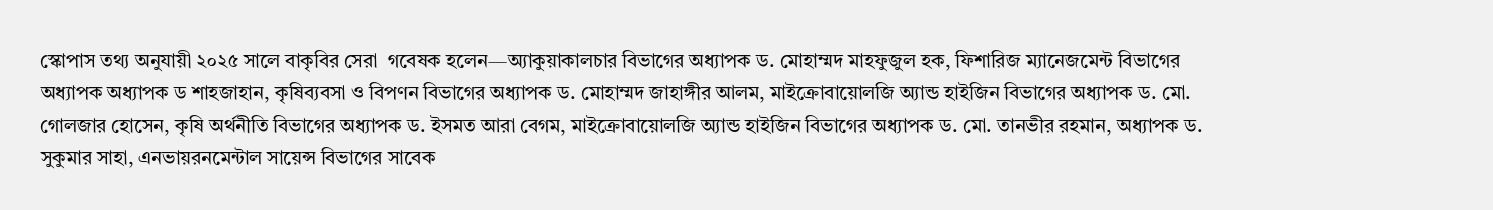স্কোপাস তথ্য অনুযায়ী ২০২৫ সালে বাকৃবির সেরা  গবেষক হলেন—অ্যাকুয়াকালচার বিভাগের অধ্যাপক ড. মোহাম্মদ মাহফুজুল হক, ফিশারিজ ম্যানেজমেন্ট বিভাগের অধ্যাপক অধ্যাপক ড শাহজাহান, কৃষিব্যবসা ও বিপণন বিভাগের অধ্যাপক ড. মোহাম্মদ জাহাঙ্গীর আলম, মাইক্রোবায়োলজি অ্যান্ড হাইজিন বিভাগের অধ্যাপক ড. মো. গোলজার হোসেন, কৃষি অর্থনীতি বিভাগের অধ্যাপক ড. ইসমত আরা বেগম, মাইক্রোবায়োলজি অ্যান্ড হাইজিন বিভাগের অধ্যাপক ড. মো. তানভীর রহমান, অধ্যাপক ড. সুকুমার সাহা, এনভায়রনমেন্টাল সায়েন্স বিভাগের সাবেক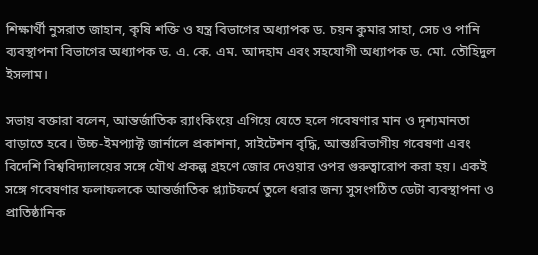শিক্ষার্থী নুসরাত জাহান, কৃষি শক্তি ও যন্ত্র বিভাগের অধ্যাপক ড. চয়ন কুমার সাহা, সেচ ও পানি ব্যবস্থাপনা বিভাগের অধ্যাপক ড. এ. কে. এম. আদহাম এবং সহযোগী অধ্যাপক ড. মো. তৌহিদুল ইসলাম।

সভায় বক্তারা বলেন, আন্তর্জাতিক র‍্যাংকিংয়ে এগিয়ে যেতে হলে গবেষণার মান ও দৃশ্যমানতা বাড়াতে হবে। উচ্চ-ইমপ্যাক্ট জার্নালে প্রকাশনা, সাইটেশন বৃদ্ধি, আন্তঃবিভাগীয় গবেষণা এবং বিদেশি বিশ্ববিদ্যালয়ের সঙ্গে যৌথ প্রকল্প গ্রহণে জোর দেওয়ার ওপর গুরুত্বারোপ করা হয়। একই সঙ্গে গবেষণার ফলাফলকে আন্তর্জাতিক প্ল্যাটফর্মে তুলে ধরার জন্য সুসংগঠিত ডেটা ব্যবস্থাপনা ও প্রাতিষ্ঠানিক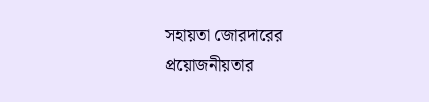সহায়তা জোরদারের প্রয়োজনীয়তার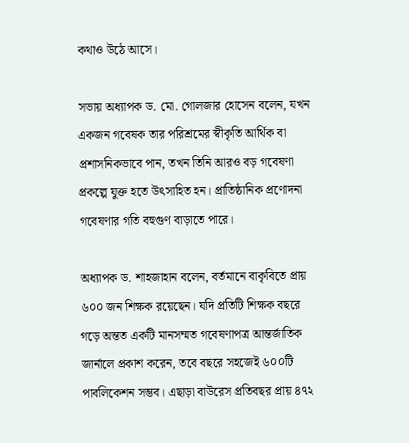কথাও উঠে আসে।

সভায় অধ্যাপক ড. মো. গোলজার হোসেন বলেন, যখন একজন গবেষক তার পরিশ্রমের স্বীকৃতি আর্থিক বা প্রশাসনিকভাবে পান, তখন তিনি আরও বড় গবেষণা প্রকল্পে যুক্ত হতে উৎসাহিত হন। প্রাতিষ্ঠানিক প্রণোদনা গবেষণার গতি বহুগুণ বাড়াতে পারে।

অধ্যাপক ড. শাহজাহান বলেন, বর্তমানে বাকৃবিতে প্রায় ৬০০ জন শিক্ষক রয়েছেন। যদি প্রতিটি শিক্ষক বছরে গড়ে অন্তত একটি মানসম্মত গবেষণাপত্র আন্তর্জাতিক জার্নালে প্রকাশ করেন, তবে বছরে সহজেই ৬০০টি পাবলিকেশন সম্ভব। এছাড়া বাউরেস প্রতিবছর প্রায় ৪৭২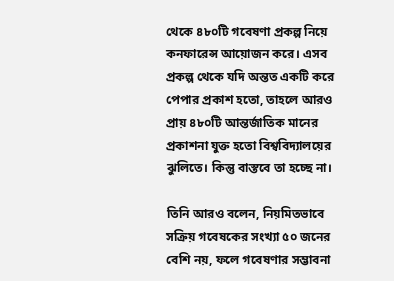থেকে ৪৮০টি গবেষণা প্রকল্প নিয়ে কনফারেন্স আয়োজন করে। এসব প্রকল্প থেকে যদি অন্তত একটি করে পেপার প্রকাশ হতো, তাহলে আরও প্রায় ৪৮০টি আন্তর্জাতিক মানের প্রকাশনা যুক্ত হতো বিশ্ববিদ্যালয়ের ঝুলিতে। কিন্তু বাস্তবে তা হচ্ছে না।

তিনি আরও বলেন, নিয়মিতভাবে সক্রিয় গবেষকের সংখ্যা ৫০ জনের বেশি নয়, ফলে গবেষণার সম্ভাবনা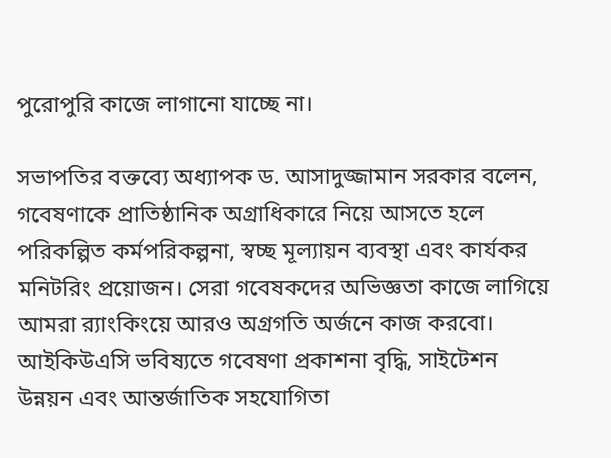পুরোপুরি কাজে লাগানো যাচ্ছে না।

সভাপতির বক্তব্যে অধ্যাপক ড. আসাদুজ্জামান সরকার বলেন,  গবেষণাকে প্রাতিষ্ঠানিক অগ্রাধিকারে নিয়ে আসতে হলে পরিকল্পিত কর্মপরিকল্পনা, স্বচ্ছ মূল্যায়ন ব্যবস্থা এবং কার্যকর মনিটরিং প্রয়োজন। সেরা গবেষকদের অভিজ্ঞতা কাজে লাগিয়ে আমরা র‍্যাংকিংয়ে আরও অগ্রগতি অর্জনে কাজ করবো। আইকিউএসি ভবিষ্যতে গবেষণা প্রকাশনা বৃদ্ধি, সাইটেশন উন্নয়ন এবং আন্তর্জাতিক সহযোগিতা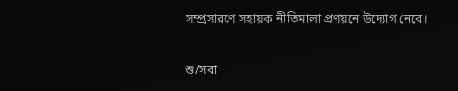সম্প্রসারণে সহায়ক নীতিমালা প্রণয়নে উদ্যোগ নেবে।

শু/সবা